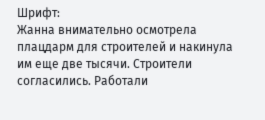Шрифт:
Жанна внимательно осмотрела плацдарм для строителей и накинула им еще две тысячи. Строители согласились. Работали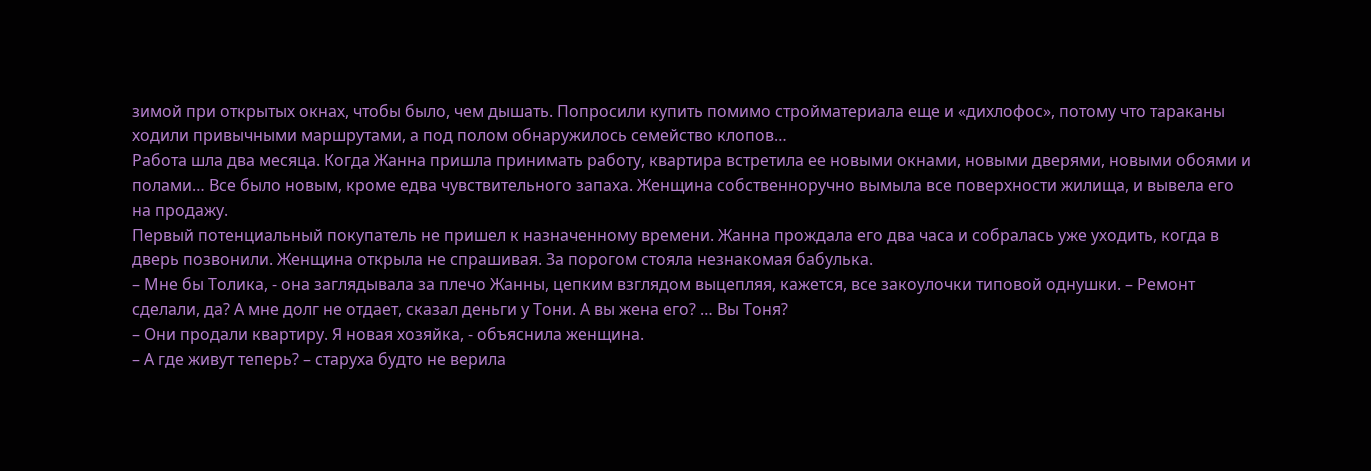зимой при открытых окнах, чтобы было, чем дышать. Попросили купить помимо стройматериала еще и «дихлофос», потому что тараканы ходили привычными маршрутами, а под полом обнаружилось семейство клопов…
Работа шла два месяца. Когда Жанна пришла принимать работу, квартира встретила ее новыми окнами, новыми дверями, новыми обоями и полами… Все было новым, кроме едва чувствительного запаха. Женщина собственноручно вымыла все поверхности жилища, и вывела его на продажу.
Первый потенциальный покупатель не пришел к назначенному времени. Жанна прождала его два часа и собралась уже уходить, когда в дверь позвонили. Женщина открыла не спрашивая. За порогом стояла незнакомая бабулька.
– Мне бы Толика, - она заглядывала за плечо Жанны, цепким взглядом выцепляя, кажется, все закоулочки типовой однушки. – Ремонт сделали, да? А мне долг не отдает, сказал деньги у Тони. А вы жена его? … Вы Тоня?
– Они продали квартиру. Я новая хозяйка, - объяснила женщина.
– А где живут теперь? – старуха будто не верила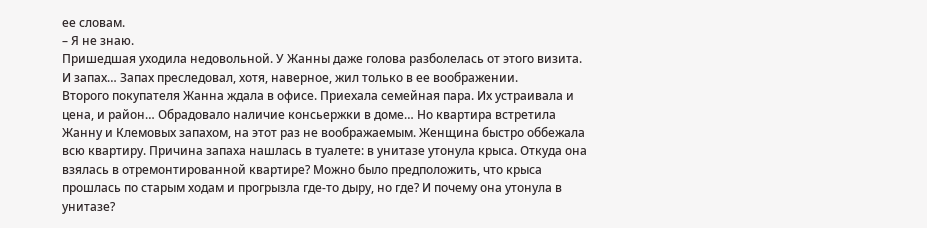ее словам.
– Я не знаю.
Пришедшая уходила недовольной. У Жанны даже голова разболелась от этого визита. И запах… Запах преследовал, хотя, наверное, жил только в ее воображении.
Второго покупателя Жанна ждала в офисе. Приехала семейная пара. Их устраивала и цена, и район… Обрадовало наличие консьержки в доме… Но квартира встретила Жанну и Клемовых запахом, на этот раз не воображаемым. Женщина быстро оббежала всю квартиру. Причина запаха нашлась в туалете: в унитазе утонула крыса. Откуда она взялась в отремонтированной квартире? Можно было предположить, что крыса прошлась по старым ходам и прогрызла где-то дыру, но где? И почему она утонула в унитазе?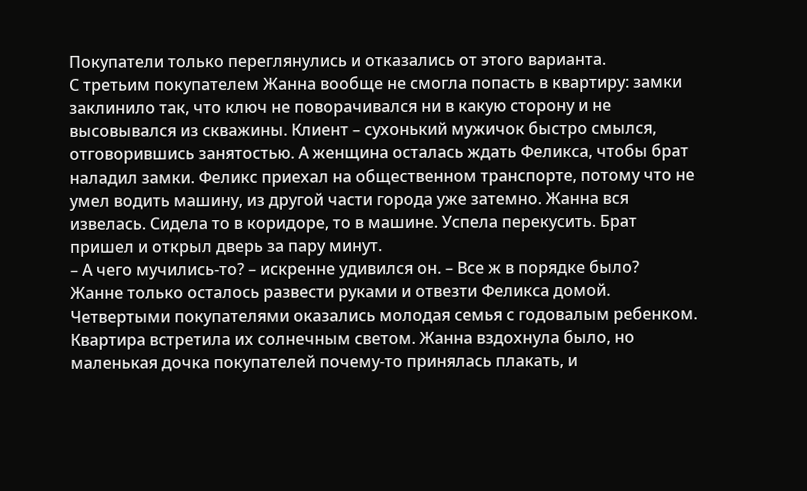Покупатели только переглянулись и отказались от этого варианта.
С третьим покупателем Жанна вообще не смогла попасть в квартиру: замки заклинило так, что ключ не поворачивался ни в какую сторону и не высовывался из скважины. Клиент – сухонький мужичок быстро смылся, отговорившись занятостью. А женщина осталась ждать Феликса, чтобы брат наладил замки. Феликс приехал на общественном транспорте, потому что не умел водить машину, из другой части города уже затемно. Жанна вся извелась. Сидела то в коридоре, то в машине. Успела перекусить. Брат пришел и открыл дверь за пару минут.
– А чего мучились-то? – искренне удивился он. – Все ж в порядке было?
Жанне только осталось развести руками и отвезти Феликса домой.
Четвертыми покупателями оказались молодая семья с годовалым ребенком. Квартира встретила их солнечным светом. Жанна вздохнула было, но маленькая дочка покупателей почему-то принялась плакать, и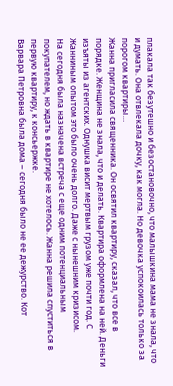плакала так безутешно и безостановочно, что малышкина мама не знала, что и думать. Она отвлекала дочку, как могла. Но девочка успокоилась только за порогом квартиры…
Жанна пригласила священника. Он освятил квартиру, сказал, что все в порядке. Женщина не знала, что и делать. Квартира оформлена на ней. Деньги изъяты из агентских. Однушка висит мертвым грузом уже почти год. С Жанниным опытом это было очень долго. Даже с нынешним кризисом.
На сегодня была назначена встреча с еще одним потенциальным покупателем, но ждать в квартире не хотелось. Жанна решила спуститься в первую квартиру, к консьержке.
Варвара Петровна была дома – сегодня было не ее дежурство. Кот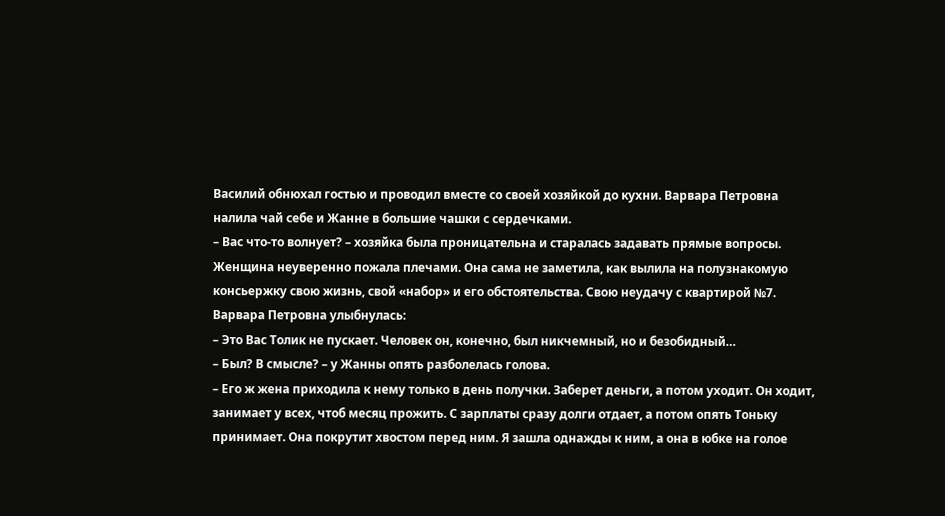Василий обнюхал гостью и проводил вместе со своей хозяйкой до кухни. Варвара Петровна налила чай себе и Жанне в большие чашки с сердечками.
– Вас что-то волнует? – хозяйка была проницательна и старалась задавать прямые вопросы.
Женщина неуверенно пожала плечами. Она сама не заметила, как вылила на полузнакомую консьержку свою жизнь, свой «набор» и его обстоятельства. Свою неудачу с квартирой №7.
Варвара Петровна улыбнулась:
– Это Вас Толик не пускает. Человек он, конечно, был никчемный, но и безобидный…
– Был? В смысле? – у Жанны опять разболелась голова.
– Его ж жена приходила к нему только в день получки. Заберет деньги, а потом уходит. Он ходит, занимает у всех, чтоб месяц прожить. С зарплаты сразу долги отдает, а потом опять Тоньку принимает. Она покрутит хвостом перед ним. Я зашла однажды к ним, а она в юбке на голое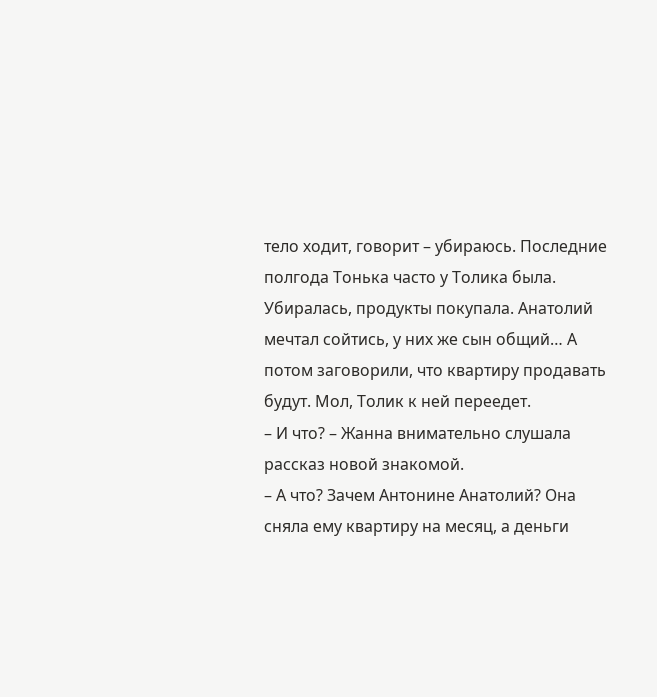тело ходит, говорит – убираюсь. Последние полгода Тонька часто у Толика была. Убиралась, продукты покупала. Анатолий мечтал сойтись, у них же сын общий… А потом заговорили, что квартиру продавать будут. Мол, Толик к ней переедет.
– И что? – Жанна внимательно слушала рассказ новой знакомой.
– А что? Зачем Антонине Анатолий? Она сняла ему квартиру на месяц, а деньги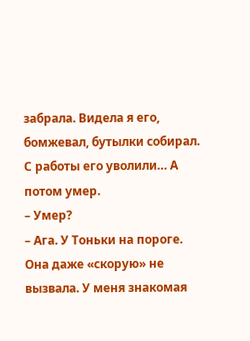забрала. Видела я его, бомжевал, бутылки собирал. С работы его уволили… А потом умер.
– Умер?
– Ага. У Тоньки на пороге. Она даже «скорую» не вызвала. У меня знакомая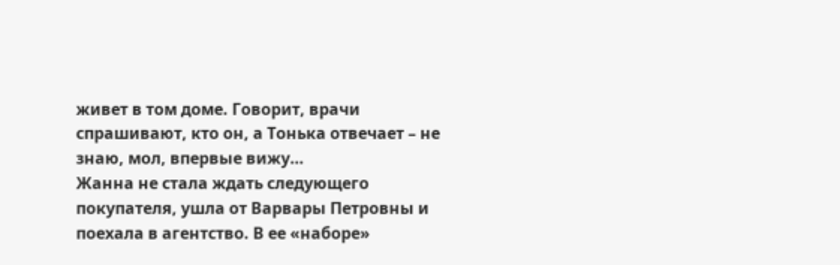живет в том доме. Говорит, врачи спрашивают, кто он, а Тонька отвечает – не знаю, мол, впервые вижу…
Жанна не стала ждать следующего покупателя, ушла от Варвары Петровны и поехала в агентство. В ее «наборе»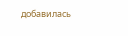добавилась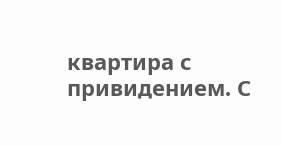квартира с привидением. С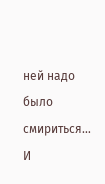ней надо было смириться… И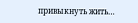привыкнуть жить…